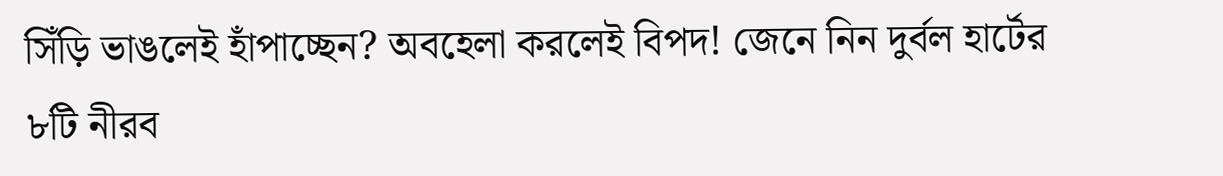সিঁড়ি ভাঙলেই হাঁপাচ্ছেন? অবহেলা করলেই বিপদ! জেনে নিন দুর্বল হার্টের ৮টি নীরব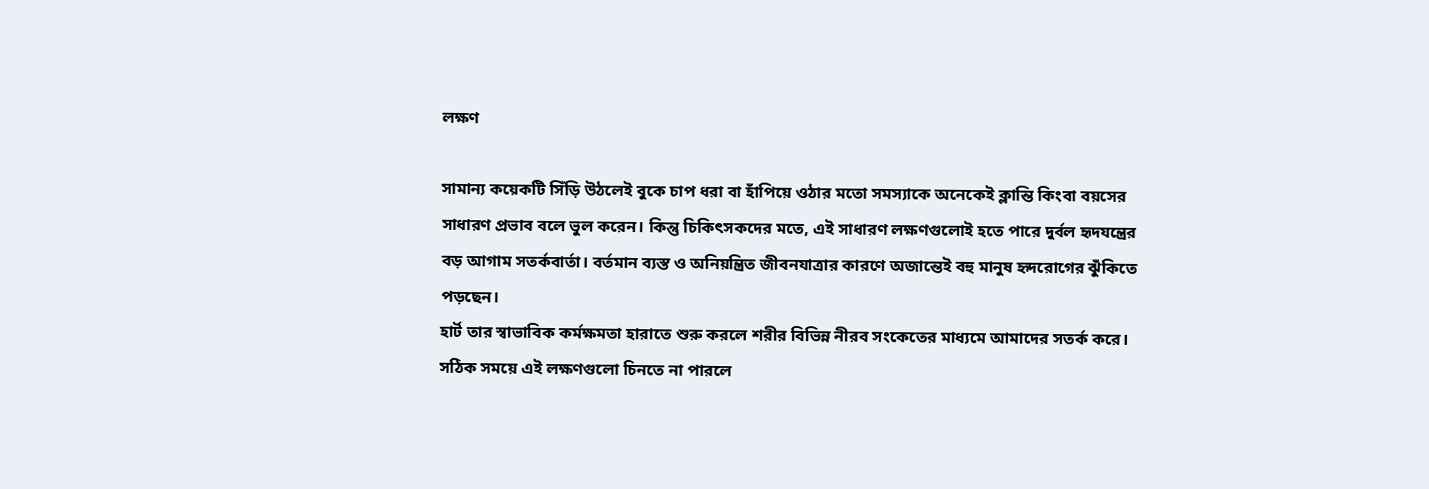লক্ষণ

সামান্য কয়েকটি সিঁড়ি উঠলেই বুকে চাপ ধরা বা হাঁপিয়ে ওঠার মতো সমস্যাকে অনেকেই ক্লান্তি কিংবা বয়সের সাধারণ প্রভাব বলে ভুল করেন। কিন্তু চিকিৎসকদের মতে, এই সাধারণ লক্ষণগুলোই হতে পারে দুর্বল হৃদযন্ত্রের বড় আগাম সতর্কবার্তা। বর্তমান ব্যস্ত ও অনিয়ন্ত্রিত জীবনযাত্রার কারণে অজান্তেই বহু মানুষ হৃদরোগের ঝুঁকিতে পড়ছেন।
হার্ট তার স্বাভাবিক কর্মক্ষমতা হারাতে শুরু করলে শরীর বিভিন্ন নীরব সংকেতের মাধ্যমে আমাদের সতর্ক করে। সঠিক সময়ে এই লক্ষণগুলো চিনতে না পারলে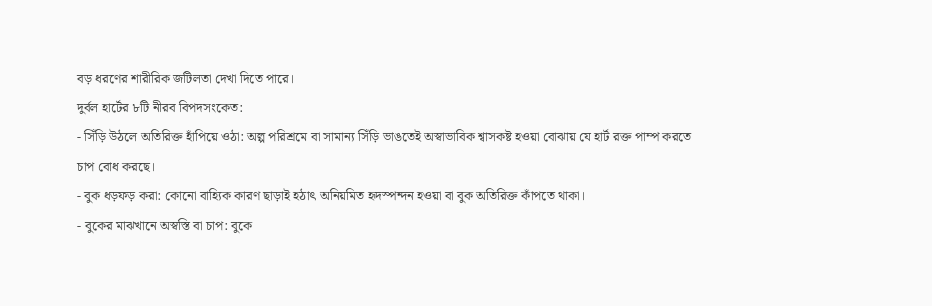বড় ধরণের শারীরিক জটিলতা দেখা দিতে পারে।
দুর্বল হার্টের ৮টি নীরব বিপদসংকেত:
- সিঁড়ি উঠলে অতিরিক্ত হাঁপিয়ে ওঠা: অল্প পরিশ্রমে বা সামান্য সিঁড়ি ভাঙতেই অস্বাভাবিক শ্বাসকষ্ট হওয়া বোঝায় যে হার্ট রক্ত পাম্প করতে চাপ বোধ করছে।
- বুক ধড়ফড় করা: কোনো বাহ্যিক কারণ ছাড়াই হঠাৎ অনিয়মিত হৃদস্পন্দন হওয়া বা বুক অতিরিক্ত কাঁপতে থাকা।
- বুকের মাঝখানে অস্বস্তি বা চাপ: বুকে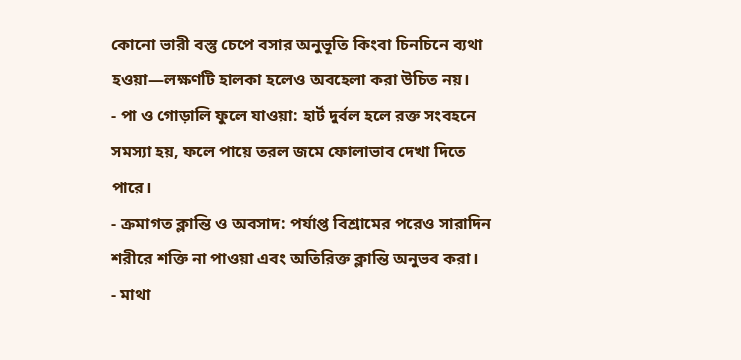কোনো ভারী বস্তু চেপে বসার অনুভূতি কিংবা চিনচিনে ব্যথা হওয়া—লক্ষণটি হালকা হলেও অবহেলা করা উচিত নয়।
- পা ও গোড়ালি ফুলে যাওয়া: হার্ট দুর্বল হলে রক্ত সংবহনে সমস্যা হয়, ফলে পায়ে তরল জমে ফোলাভাব দেখা দিতে পারে।
- ক্রমাগত ক্লান্তি ও অবসাদ: পর্যাপ্ত বিশ্রামের পরেও সারাদিন শরীরে শক্তি না পাওয়া এবং অতিরিক্ত ক্লান্তি অনুভব করা।
- মাথা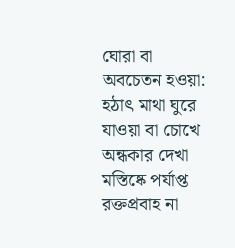ঘোরা বা অবচেতন হওয়া: হঠাৎ মাথা ঘুরে যাওয়া বা চোখে অন্ধকার দেখা মস্তিষ্কে পর্যাপ্ত রক্তপ্রবাহ না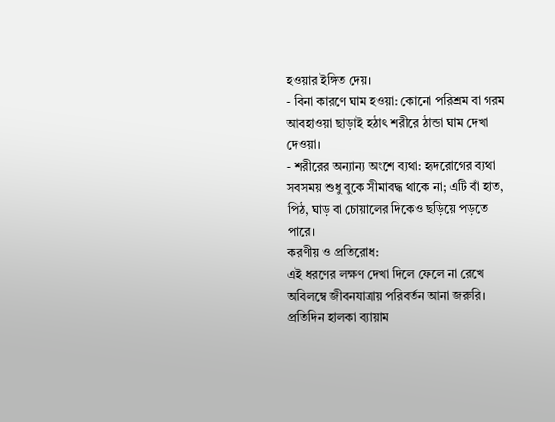হওয়ার ইঙ্গিত দেয়।
- বিনা কারণে ঘাম হওয়া: কোনো পরিশ্রম বা গরম আবহাওয়া ছাড়াই হঠাৎ শরীরে ঠান্ডা ঘাম দেখা দেওয়া।
- শরীরের অন্যান্য অংশে ব্যথা: হৃদরোগের ব্যথা সবসময় শুধু বুকে সীমাবদ্ধ থাকে না; এটি বাঁ হাত, পিঠ, ঘাড় বা চোয়ালের দিকেও ছড়িয়ে পড়তে পারে।
করণীয় ও প্রতিরোধ:
এই ধরণের লক্ষণ দেখা দিলে ফেলে না রেখে অবিলম্বে জীবনযাত্রায় পরিবর্তন আনা জরুরি। প্রতিদিন হালকা ব্যায়াম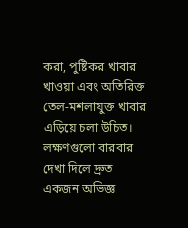করা, পুষ্টিকর খাবার খাওয়া এবং অতিরিক্ত তেল-মশলাযুক্ত খাবার এড়িয়ে চলা উচিত। লক্ষণগুলো বারবার দেখা দিলে দ্রুত একজন অভিজ্ঞ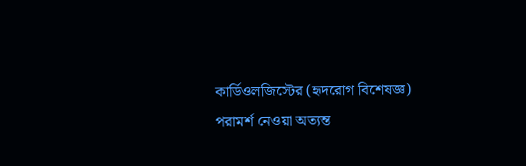কার্ডিওলজিস্টের (হৃদরোগ বিশেষজ্ঞ) পরামর্শ নেওয়া অত্যন্ত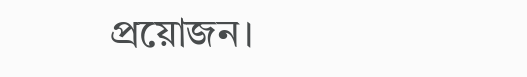প্রয়োজন।